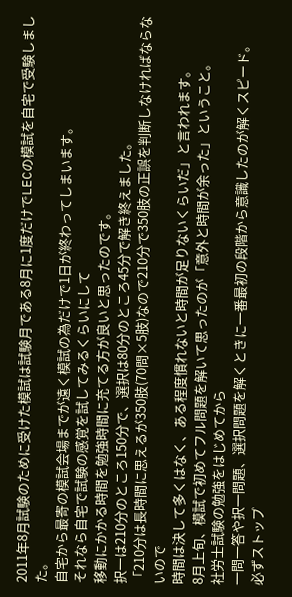2011年8月試験のために受けた模試は試験月である8月に1度だけでLECの模試を自宅で受験しました。
自宅から最寄の模試会場までが遠く模試の為だけで1日が終わってしまいます。
それなら自宅で試験の感覚を試してみるくらいにして
移動にかかる時間を勉強時間に充てる方が良いと思ったのです。
択一は210分のところ150分で、選択は80分のところ45分で解き終えました。
「210分は長時間に思えるが350肢(70問×5肢)なので210分で350肢の正誤を判断しなければならないので
時間は決して多くはなく、ある程度慣れないと時間が足りないくらいだ」と言われます。
8月上旬、模試で初めてフル問題を解いて思ったのが「意外と時間が余った」ということ。
社労士試験の勉強をはじめてから
一問一答や択一問題、選択問題を解くときに一番最初の段階から意識したのが解くスピード。
必ずストップ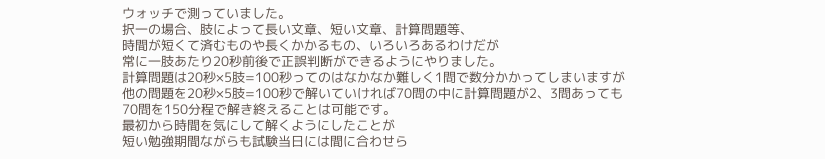ウォッチで測っていました。
択一の場合、肢によって長い文章、短い文章、計算問題等、
時間が短くて済むものや長くかかるもの、いろいろあるわけだが
常に一肢あたり20秒前後で正誤判断ができるようにやりました。
計算問題は20秒×5肢=100秒ってのはなかなか難しく1問で数分かかってしまいますが
他の問題を20秒×5肢=100秒で解いていければ70問の中に計算問題が2、3問あっても
70問を150分程で解き終えることは可能です。
最初から時間を気にして解くようにしたことが
短い勉強期間ながらも試験当日には間に合わせら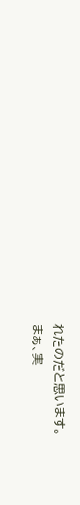れたのだと思います。
まぁ、実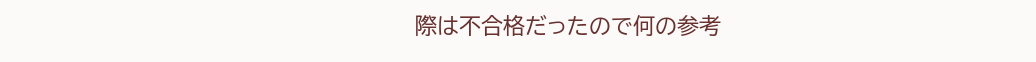際は不合格だったので何の参考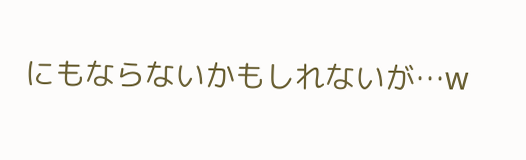にもならないかもしれないが…w